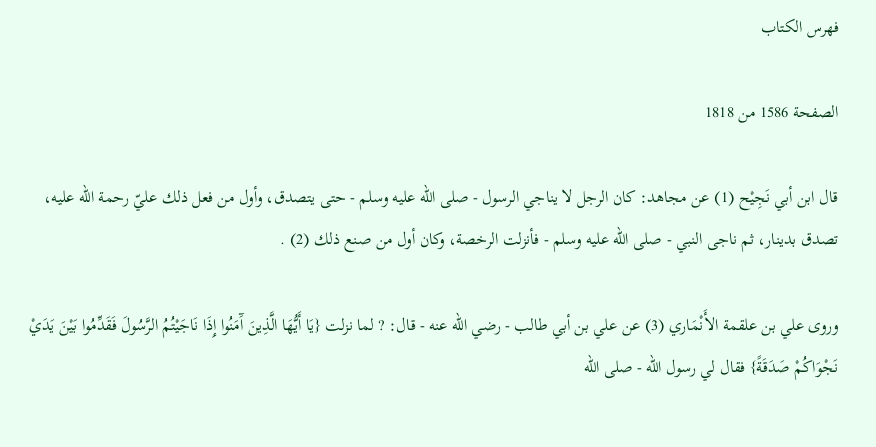فهرس الكتاب

الصفحة 1586 من 1818

قال ابن أبي نَجِيْح (1) عن مجاهد: كان الرجل لا يناجي الرسول - صلى الله عليه وسلم - حتى يتصدق، وأول من فعل ذلك عليّ رحمة الله عليه، تصدق بدينار، ثم ناجى النبي - صلى الله عليه وسلم - فأنزلت الرخصة، وكان أول من صنع ذلك (2) .

وروى علي بن علقمة الأَنْمَاري (3) عن علي بن أبي طالب - رضي الله عنه - قال: ? لما نزلت {يَا أَيُّهَا الَّذِينَ آَمَنُوا إِذَا نَاجَيْتُمُ الرَّسُولَ فَقَدِّمُوا بَيْنَ يَدَيْ نَجْوَاكُمْ صَدَقَةً} فقال لي رسول الله - صلى الله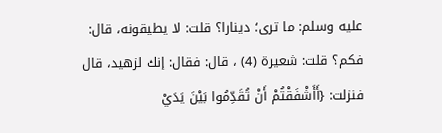عليه وسلم: ما ترى؛ دينارا؟ قلت: لا يطيقونه، قال: فكم؟ قلت: شعيرة (4) ، قال: فقال: إنك لزهيد، قال فنزلت: {أَأَشْفَقْتُمْ أَنْ تُقَدِّمُوا بَيْنَ يَدَيْ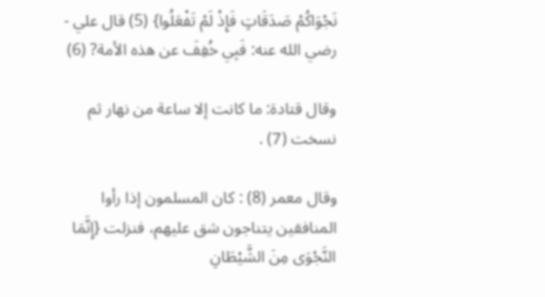نَجْوَاكُمْ صَدَقَاتٍ فَإِذْ لَمْ تَفْعَلُوا} (5) قال علي - رضي الله عنه: فَبِي خُفِفَ عن هذه الأمة? (6)

وقال قتادة: ما كانت إلا ساعة من نهار ثم نسخت (7) .

وقال معمر (8) : كان المسلمون إذا رأوا المنافقين يتناجون شق عليهم، فنزلت {إِنَّمَا النَّجْوَى مِنَ الشَّيْطَانِ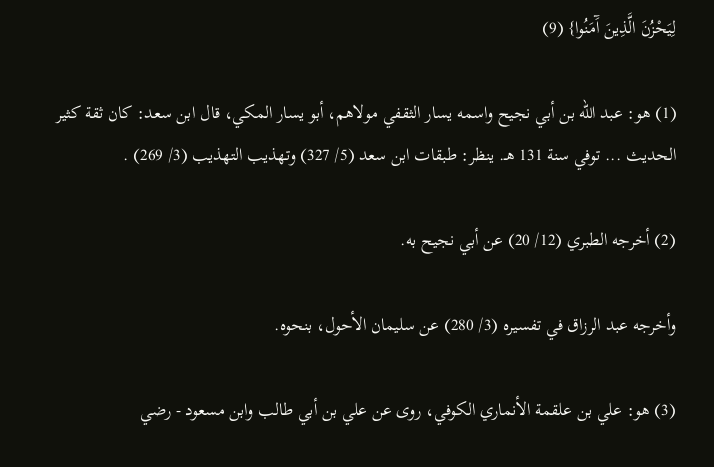لِيَحْزُنَ الَّذِينَ آَمَنُوا} (9)

(1) هو: عبد الله بن أبي نجيح واسمه يسار الثقفي مولاهم، أبو يسار المكي، قال ابن سعد: كان ثقة كثير الحديث ... توفي سنة 131 هـ. ينظر: طبقات ابن سعد (5/ 327) وتهذيب التهذيب (3/ 269) .

(2) أخرجه الطبري (12/ 20) عن أبي نجيح به.

وأخرجه عبد الرزاق في تفسيره (3/ 280) عن سليمان الأحول، بنحوه.

(3) هو: علي بن علقمة الأنماري الكوفي، روى عن علي بن أبي طالب وابن مسعود - رضي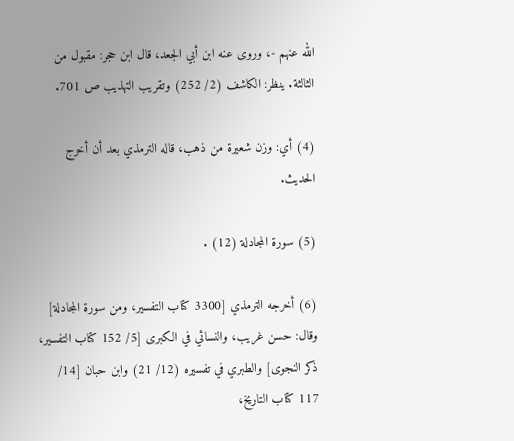الله عنهم -، وروى عنه ابن أبي الجعد، قال ابن حجر: مقبول من الثالثة. ينظر: الكاشف (2/ 252) وتقريب التهذيب ص 701.

(4) أي: وزن شعيرة من ذهب، قاله الترمذي بعد أن أخرج الحديث.

(5) سورة المجادلة (12) .

(6) أخرجه الترمذي [3300 كتاب التفسير، ومن سورة المجادلة] وقال: حسن غريب، والنسائي في الكبرى [5/ 152 كتاب التفسير، ذكر النجوى] والطبري في تفسيره (12/ 21) وابن حبان [14/ 117 كتاب التاريخ،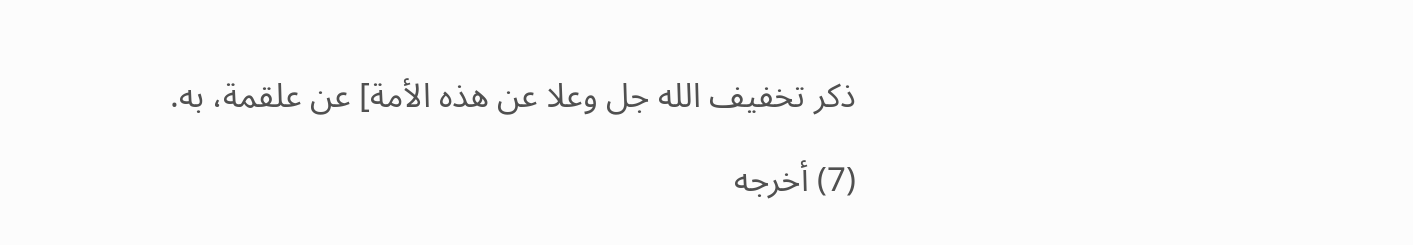ذكر تخفيف الله جل وعلا عن هذه الأمة] عن علقمة، به.

(7) أخرجه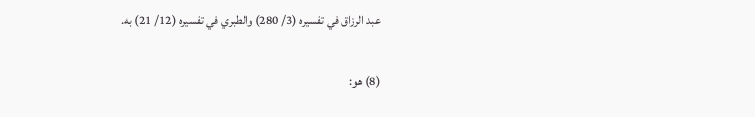عبد الرزاق في تفسيره (3/ 280) والطبري في تفسيره (12/ 21) به.

(8) هو: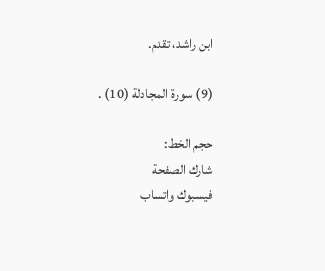ابن راشد، تقدم.

(9) سورة المجادلة (10) .

حجم الخط:
شارك الصفحة
فيسبوك واتساب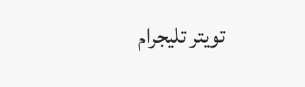تويتر تليجرام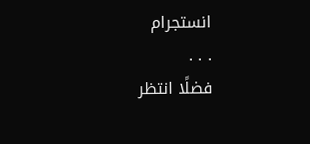انستجرام
. . .
فضلًا انتظر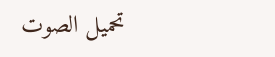تحميل الصوت